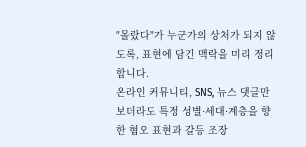"몰랐다"가 누군가의 상처가 되지 않도록, 표현에 담긴 맥락을 미리 정리합니다.
온라인 커뮤니티, SNS, 뉴스 댓글만 보더라도 특정 성별·세대·계층을 향한 혐오 표현과 갈등 조장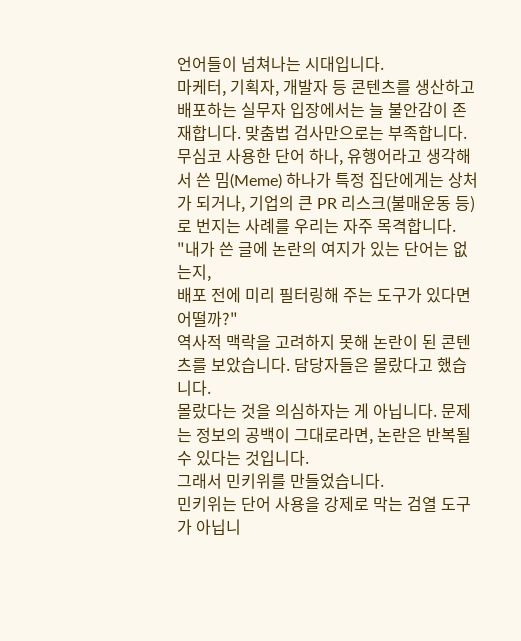언어들이 넘쳐나는 시대입니다.
마케터, 기획자, 개발자 등 콘텐츠를 생산하고 배포하는 실무자 입장에서는 늘 불안감이 존재합니다. 맞춤법 검사만으로는 부족합니다. 무심코 사용한 단어 하나, 유행어라고 생각해서 쓴 밈(Meme) 하나가 특정 집단에게는 상처가 되거나, 기업의 큰 PR 리스크(불매운동 등)로 번지는 사례를 우리는 자주 목격합니다.
"내가 쓴 글에 논란의 여지가 있는 단어는 없는지,
배포 전에 미리 필터링해 주는 도구가 있다면 어떨까?"
역사적 맥락을 고려하지 못해 논란이 된 콘텐츠를 보았습니다. 담당자들은 몰랐다고 했습니다.
몰랐다는 것을 의심하자는 게 아닙니다. 문제는 정보의 공백이 그대로라면, 논란은 반복될 수 있다는 것입니다.
그래서 민키위를 만들었습니다.
민키위는 단어 사용을 강제로 막는 검열 도구가 아닙니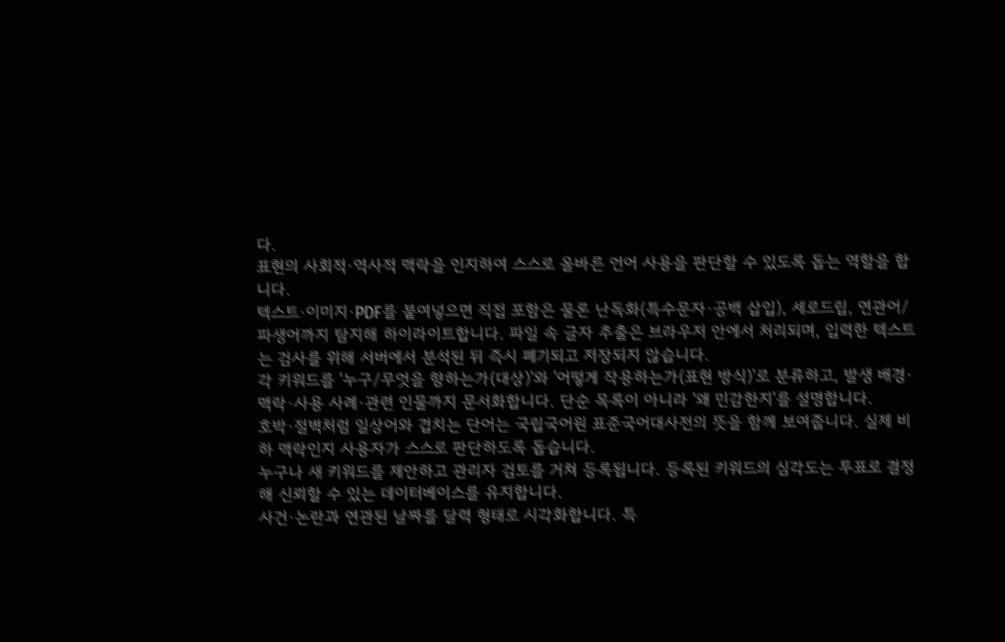다.
표현의 사회적·역사적 맥락을 인지하여 스스로 올바른 언어 사용을 판단할 수 있도록 돕는 역할을 합니다.
텍스트·이미지·PDF를 붙여넣으면 직접 포함은 물론 난독화(특수문자·공백 삽입), 세로드립, 연관어/파생어까지 탐지해 하이라이트합니다. 파일 속 글자 추출은 브라우저 안에서 처리되며, 입력한 텍스트는 검사를 위해 서버에서 분석된 뒤 즉시 폐기되고 저장되지 않습니다.
각 키워드를 '누구/무엇을 향하는가(대상)'와 '어떻게 작용하는가(표현 방식)'로 분류하고, 발생 배경·맥락·사용 사례·관련 인물까지 문서화합니다. 단순 목록이 아니라 '왜 민감한지'를 설명합니다.
호박·절벽처럼 일상어와 겹치는 단어는 국립국어원 표준국어대사전의 뜻을 함께 보여줍니다. 실제 비하 맥락인지 사용자가 스스로 판단하도록 돕습니다.
누구나 새 키워드를 제안하고 관리자 검토를 거쳐 등록됩니다. 등록된 키워드의 심각도는 투표로 결정해 신뢰할 수 있는 데이터베이스를 유지합니다.
사건·논란과 연관된 날짜를 달력 형태로 시각화합니다. 특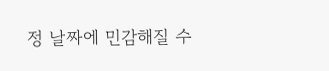정 날짜에 민감해질 수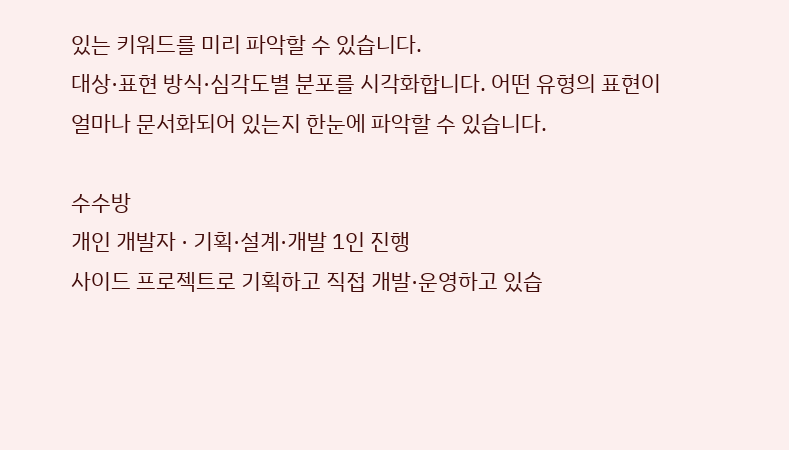있는 키워드를 미리 파악할 수 있습니다.
대상·표현 방식·심각도별 분포를 시각화합니다. 어떤 유형의 표현이 얼마나 문서화되어 있는지 한눈에 파악할 수 있습니다.

수수방
개인 개발자 · 기획·설계·개발 1인 진행
사이드 프로젝트로 기획하고 직접 개발·운영하고 있습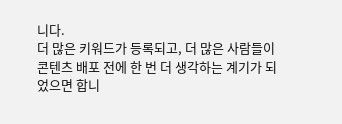니다.
더 많은 키워드가 등록되고, 더 많은 사람들이 콘텐츠 배포 전에 한 번 더 생각하는 계기가 되었으면 합니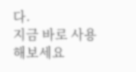다.
지금 바로 사용해보세요